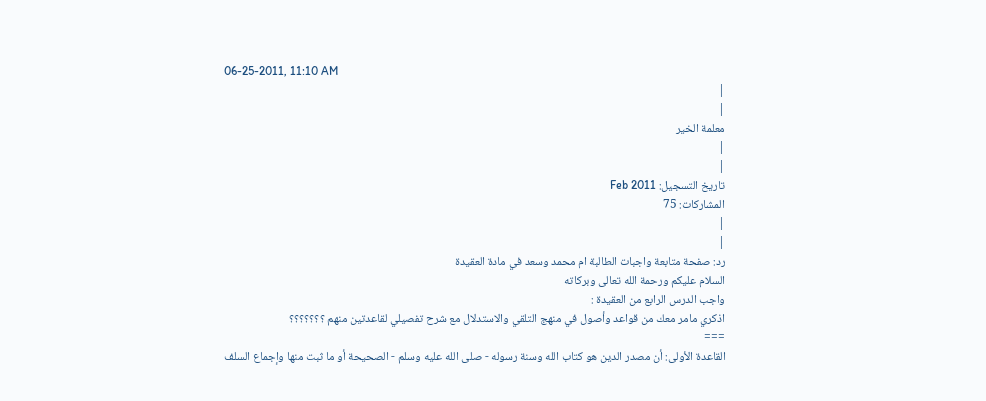06-25-2011, 11:10 AM
|
|
معلمة الخير
|
|
تاريخ التسجيل: Feb 2011
المشاركات: 75
|
|
رد: صفحة متابعة واجبات الطالبة ام محمد وسعد في مادة العقيدة
السلام عليكم ورحمة الله تعالى وبركاته
واجب الدرس الرابع من العقيدة :
اذكري مامر معك من قواعد وأصول في منهج التلقي والاستدلال مع شرح تفصيلي لقاعدتين منهم ؟؟؟؟؟؟؟
===
القاعدة الأولى: أن مصدر الدين هو كتاب الله وسنة رسوله - صلى الله عليه وسلم - الصحيحة أو ما ثبت منها وإجماع السلف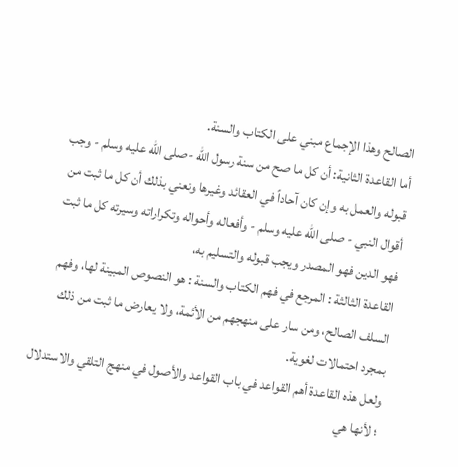الصالح وهذا الإجماع مبني على الكتاب والسنة.
أما القاعدة الثانية: أن كل ما صح من سنة رسول الله -صلى الله عليه وسلم - وجب قبوله والعمل به وإن كان آحاداً في العقائد وغيرها ونعني بذلك أن كل ما ثبت من أقوال النبي - صلى الله عليه وسلم - وأفعاله وأحواله وتكراراته وسيرته كل ما ثبت فهو الدين فهو المصدر ويجب قبوله والتسليم به،
القاعدة الثالثة : المرجع في فهم الكتاب والسنة : هو النصوص المبينة لها، وفهم السلف الصالح، ومن سار على منهجهم من الأئمة، ولا يعارض ما ثبت من ذلك بمجرد احتمالات لغوية.
ولعل هذه القاعدة أهم القواعد في باب القواعد والأصول في منهج التلقي والاستدلال ؛ لأنها هي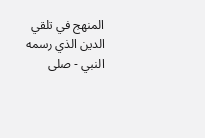المنهج في تلقي الدين الذي رسمه النبي - صلى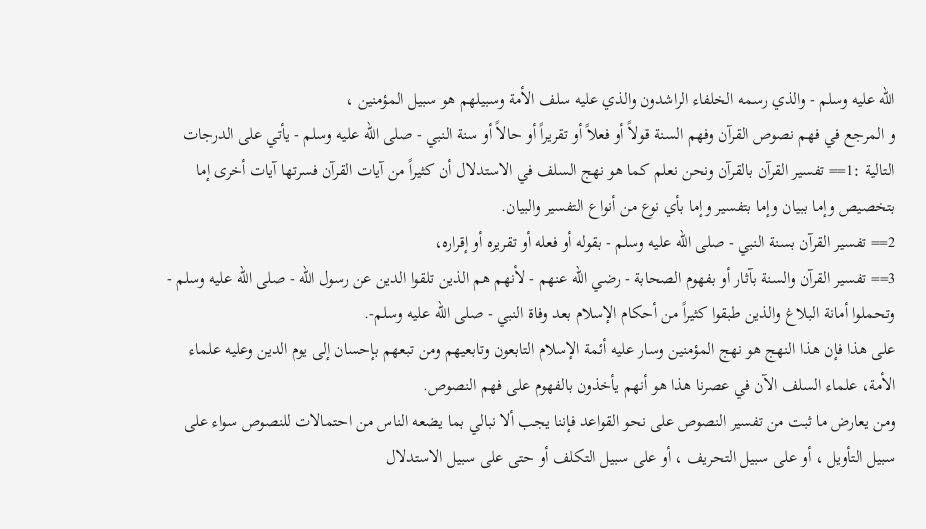الله عليه وسلم - والذي رسمه الخلفاء الراشدون والذي عليه سلف الأمة وسبيلهم هو سبيل المؤمنين ،
و المرجع في فهم نصوص القرآن وفهم السنة قولاً أو فعلاً أو تقريراً أو حالاً أو سنة النبي - صلى الله عليه وسلم - يأتي على الدرجات التالية :1== تفسير القرآن بالقرآن ونحن نعلم كما هو نهج السلف في الاستدلال أن كثيراً من آيات القرآن فسرتها آيات أخرى إما بتخصيص وإما ببيان وإما بتفسير وإما بأي نوع من أنواع التفسير والبيان.
2== تفسير القرآن بسنة النبي - صلى الله عليه وسلم - بقوله أو فعله أو تقريره أو إقراره،
3== تفسير القرآن والسنة بآثار أو بفهوم الصحابة - رضي الله عنهم - لأنهم هم الذين تلقوا الدين عن رسول الله - صلى الله عليه وسلم - وتحملوا أمانة البلاغ والذين طبقوا كثيراً من أحكام الإسلام بعد وفاة النبي - صلى الله عليه وسلم-.
على هذا فإن هذا النهج هو نهج المؤمنين وسار عليه أئمة الإسلام التابعون وتابعيهم ومن تبعهم بإحسان إلى يوم الدين وعليه علماء الأمة، علماء السلف الآن في عصرنا هذا هو أنهم يأخذون بالفهوم على فهم النصوص.
ومن يعارض ما ثبت من تفسير النصوص على نحو القواعد فإننا يجب ألا نبالي بما يضعه الناس من احتمالات للنصوص سواء على سبيل التأويل ، أو على سبيل التحريف ، أو على سبيل التكلف أو حتى على سبيل الاستدلال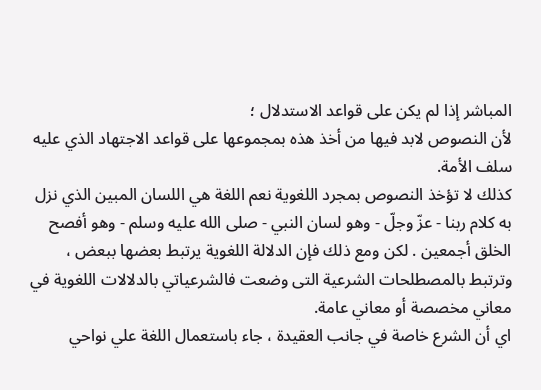المباشر إذا لم يكن على قواعد الاستدلال ؛
لأن النصوص لابد فيها من أخذ هذه بمجموعها على قواعد الاجتهاد الذي عليه سلف الأمة.
كذلك لا تؤخذ النصوص بمجرد اللغوية نعم اللغة هي اللسان المبين الذي نزل به كلام ربنا - عزّ وجلّ - وهو لسان النبي - صلى الله عليه وسلم - وهو أفصح الخلق أجمعين . لكن ومع ذلك فإن الدلالة اللغوية يرتبط بعضها ببعض ، وترتبط بالمصطلحات الشرعية التى وضعت فالشرعياتي بالدلالات اللغوية في معاني مخصصة أو معاني عامة.
اي أن الشرع خاصة في جانب العقيدة ، جاء باستعمال اللغة علي نواحي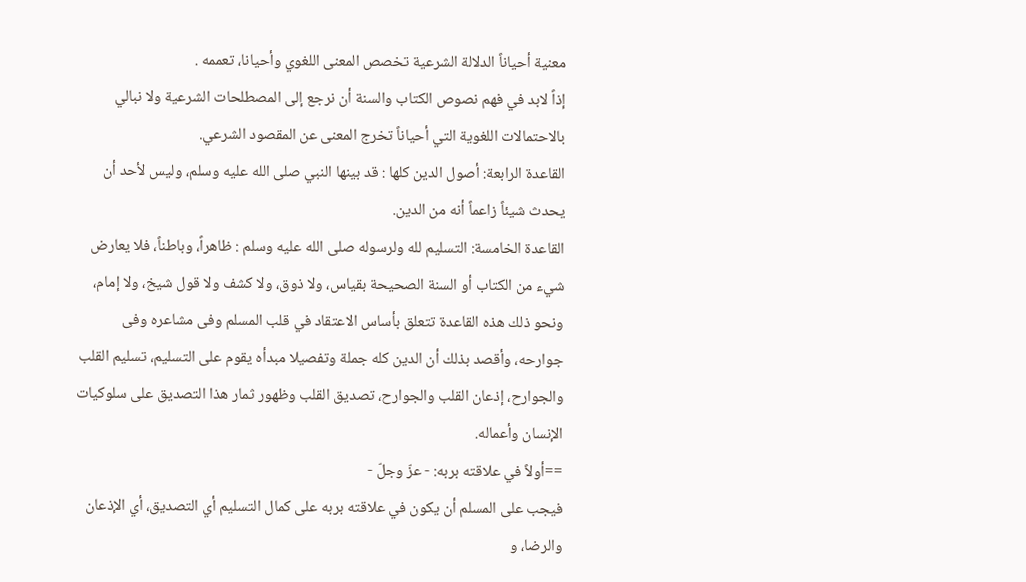معنية أحياناً الدلالة الشرعية تخصص المعنى اللغوي وأحيانا، تعممه .
إذاً لابد في فهم نصوص الكتاب والسنة أن نرجع إلى المصطلحات الشرعية ولا نبالي بالاحتمالات اللغوية التي أحياناً تخرج المعنى عن المقصود الشرعي.
القاعدة الرابعة: أصول الدين كلها : قد بينها النبي صلى الله عليه وسلم، وليس لأحد أن يحدث شيئاً زاعماً أنه من الدين.
القاعدة الخامسة: التسليم لله ولرسوله صلى الله عليه وسلم : ظاهراً، وباطناً، فلا يعارض شيء من الكتاب أو السنة الصحيحة بقياس، ولا ذوق، ولا كشف ولا قول شيخ، ولا إمام، ونحو ذلك هذه القاعدة تتعلق بأساس الاعتقاد في قلب المسلم وفى مشاعره وفى جوارحه، وأقصد بذلك أن الدين كله جملة وتفصيلا مبدأه يقوم على التسليم، تسليم القلب والجوارح، إذعان القلب والجوارح، تصديق القلب وظهور ثمار هذا التصديق على سلوكيات الإنسان وأعماله.
==أولاً في علاقته بربه: - عزّ وجلّ -
فيجب على المسلم أن يكون في علاقته بربه على كمال التسليم أي التصديق، أي الإذعان والرضا، و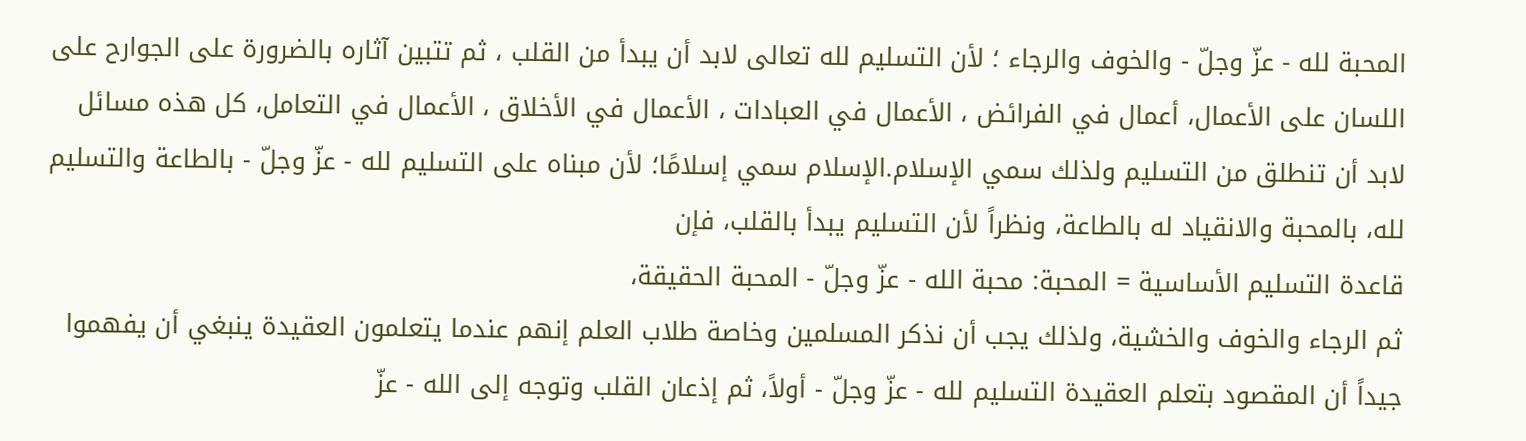المحبة لله - عزّ وجلّ - والخوف والرجاء ؛ لأن التسليم لله تعالى لابد أن يبدأ من القلب ، ثم تتبين آثاره بالضرورة على الجوارح على اللسان على الأعمال، أعمال في الفرائض ، الأعمال في العبادات ، الأعمال في الأخلاق ، الأعمال في التعامل، كل هذه مسائل لابد أن تنطلق من التسليم ولذلك سمي الإسلام.الإسلام سمي إسلامًا؛ لأن مبناه على التسليم لله - عزّ وجلّ - بالطاعة والتسليم لله، بالمحبة والانقياد له بالطاعة، ونظراً لأن التسليم يبدأ بالقلب، فإن
قاعدة التسليم الأساسية = المحبة: محبة الله - عزّ وجلّ - المحبة الحقيقة،
ثم الرجاء والخوف والخشية، ولذلك يجب أن نذكر المسلمين وخاصة طلاب العلم إنهم عندما يتعلمون العقيدة ينبغي أن يفهموا جيداً أن المقصود بتعلم العقيدة التسليم لله - عزّ وجلّ - أولاً، ثم إذعان القلب وتوجه إلى الله - عزّ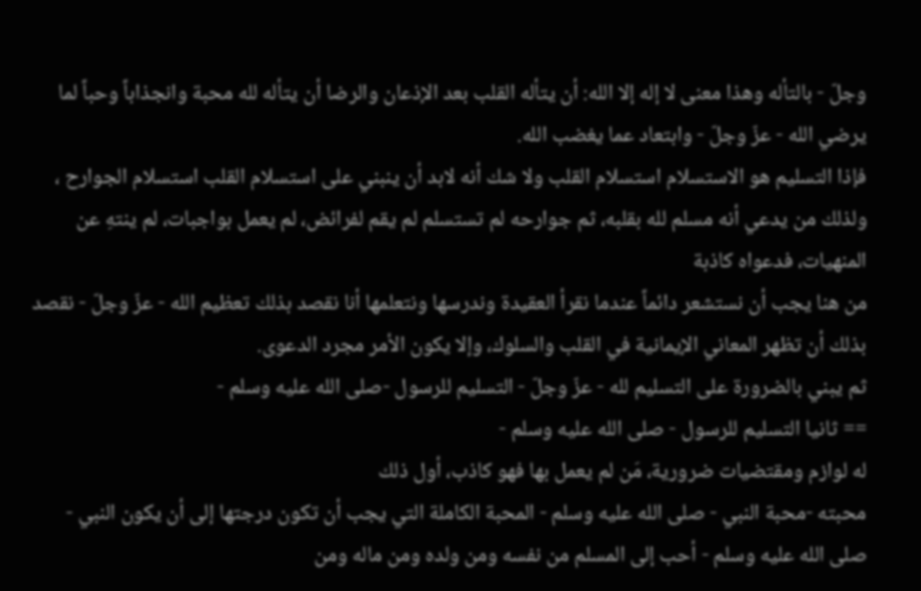وجلّ - بالتأله وهذا معنى لا إله إلا الله: أن يتأله القلب بعد الإذعان والرضا أن يتأله لله محبة وانجذاباً وحباً لما يرضي الله - عزّ وجلّ - وابتعاد عما يغضب الله.
فإذا التسليم هو الاستسلام استسلام القلب ولا شك أنه لابد أن ينبني على استسلام القلب استسلام الجوارح ، ولذلك من يدعي أنه مسلم لله بقلبه، ثم جوارحه لم تستسلم لم يقم لفرائض، لم يعمل بواجبات، لم ينتهِ عن المنهيات، فدعواه كاذبة
من هنا يجب أن نستشعر دائماً عندما نقرأ العقيدة وندرسها ونتعلمها أنا نقصد بذلك تعظيم الله - عزّ وجلّ - نقصد بذلك أن تظهر المعاني الإيمانية في القلب والسلوك، وإلا يكون الأمر مجرد الدعوى.
ثم يبني بالضرورة على التسليم لله - عزّ وجلّ - التسليم للرسول -صلى الله عليه وسلم -
== ثانيا التسليم للرسول - صلى الله عليه وسلم -
له لوازم ومقتضيات ضرورية، مَن لم يعمل بها فهو كاذب، أول ذلك
محبته -محبة النبي - صلى الله عليه وسلم - المحبة الكاملة التي يجب أن تكون درجتها إلى أن يكون النبي - صلى الله عليه وسلم - أحب إلى المسلم من نفسه ومن ولده ومن ماله ومن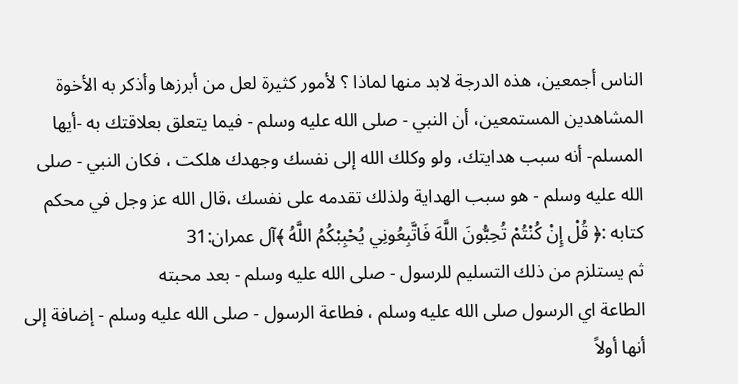الناس أجمعين، هذه الدرجة لابد منها لماذا ؟ لأمور كثيرة لعل من أبرزها وأذكر به الأخوة المشاهدين المستمعين، أن النبي - صلى الله عليه وسلم - فيما يتعلق بعلاقتك به -أيها المسلم- أنه سبب هدايتك، ولو وكلك الله إلى نفسك وجهدك هلكت ، فكان النبي - صلى الله عليه وسلم - هو سبب الهداية ولذلك تقدمه على نفسك ،قال الله عز وجل في محكم كتابه :﴿ قُلْ إِنْ كُنْتُمْ تُحِبُّونَ اللَّهَ فَاتَّبِعُونِي يُحْبِبْكُمُ اللَّهُ ﴾آل عمران:31
ثم يستلزم من ذلك التسليم للرسول - صلى الله عليه وسلم - بعد محبته
الطاعة اي الرسول صلى الله عليه وسلم ، فطاعة الرسول - صلى الله عليه وسلم - إضافة إلى أنها أولاً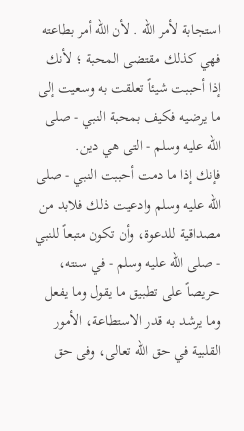استجابة لأمر الله . لأن الله أمر بطاعته فهي كذلك مقتضى المحبة ؛ لأنك إذا أحببت شيئاً تعلقت به وسعيت إلى ما يرضيه فكيف بمحبة النبي - صلى الله عليه وسلم - التى هي دين.
فإنك إذا ما دمت أحببت النبي - صلى الله عليه وسلم وادعيت ذلك فلابد من مصداقية للدعوة، وأن تكون متبعاً للنبي - صلى الله عليه وسلم - في سنته، حريصاً على تطبيق ما يقول وما يفعل وما يرشد به قدر الاستطاعة، الأمور القلبية في حق الله تعالى، وفى حق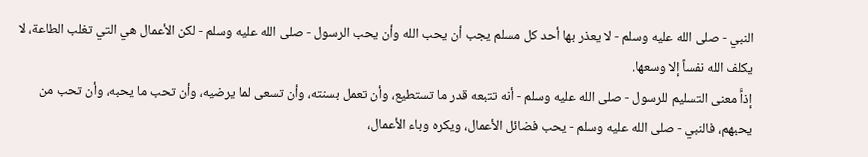النبي - صلى الله عليه وسلم - لا يعذر بها أحد كل مسلم يجب أن يحب الله وأن يحب الرسول - صلى الله عليه وسلم - لكن الأعمال هي التي تغلب الطاعة، لا يكلف الله نفساً إلا وسعها.
إذاًَ معنى التسليم للرسول - صلى الله عليه وسلم - أنه تتبعه قدر ما تستطيع، وأن تعمل بسنته، وأن تسعى لما يرضيه، وأن تحب ما يحبه، وأن تحب من يحبهم، فالنبي - صلى الله عليه وسلم - يحب فضائل الأعمال، ويكره وباء الأعمال،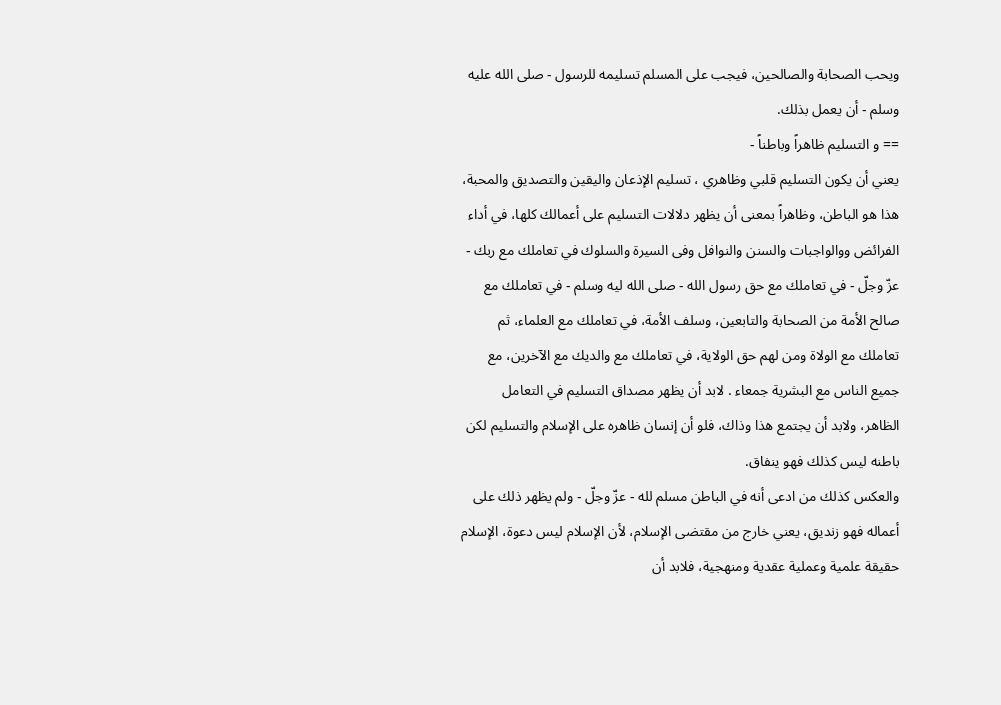ويحب الصحابة والصالحين، فيجب على المسلم تسليمه للرسول - صلى الله عليه وسلم - أن يعمل بذلك.
== و التسليم ظاهراً وباطناً -
يعني أن يكون التسليم قلبي وظاهري ، تسليم الإذعان واليقين والتصديق والمحبة، هذا هو الباطن، وظاهراً بمعنى أن يظهر دلالات التسليم على أعمالك كلها، في أداء الفرائض ووالواجبات والسنن والنوافل وفى السيرة والسلوك في تعاملك مع ربك - عزّ وجلّ - في تعاملك مع حق رسول الله - صلى الله ليه وسلم - في تعاملك مع صالح الأمة من الصحابة والتابعين، وسلف الأمة، في تعاملك مع العلماء، ثم تعاملك مع الولاة ومن لهم حق الولاية، في تعاملك مع والديك مع الآخرين، مع جميع الناس مع البشرية جمعاء . لابد أن يظهر مصداق التسليم في التعامل الظاهر، ولابد أن يجتمع هذا وذاك، فلو أن إنسان ظاهره على الإسلام والتسليم لكن باطنه ليس كذلك فهو ينفاق.
والعكس كذلك من ادعى أنه في الباطن مسلم لله - عزّ وجلّ - ولم يظهر ذلك على أعماله فهو زنديق، يعني خارج من مقتضى الإسلام، لأن الإسلام ليس دعوة، الإسلام حقيقة علمية وعملية عقدية ومنهجية، فلابد أن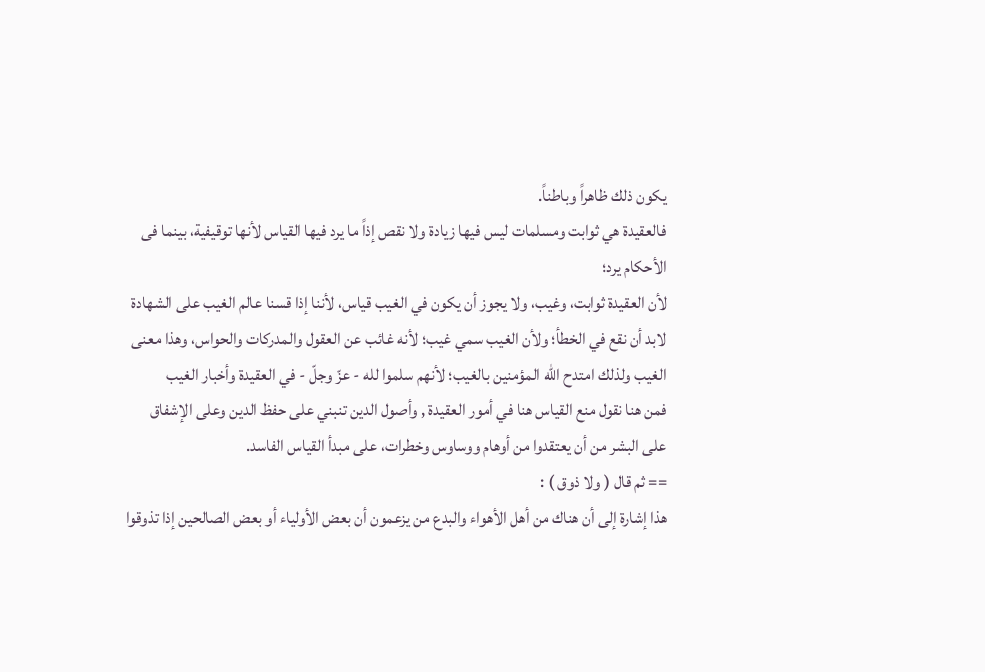يكون ذلك ظاهراً وباطناً.
فالعقيدة هي ثوابت ومسلمات ليس فيها زيادة ولا نقص إذاً ما يرد فيها القياس لأنها توقيفية، بينما فى الأحكام يرد؛
لأن العقيدة ثوابت، وغيب، ولا يجوز أن يكون في الغيب قياس، لأننا إذا قسنا عالم الغيب على الشهادة لابد أن نقع في الخطأ؛ ولأن الغيب سمي غيب؛ لأنه غائب عن العقول والمدركات والحواس، وهذا معنى الغيب ولذلك امتدح الله المؤمنين بالغيب؛ لأنهم سلموا لله - عزّ وجلّ - في العقيدة وأخبار الغيب
فمن هنا نقول منع القياس هنا في أمور العقيدة , وأصول الدين تنبني على حفظ الدين وعلى الإشفاق على البشر من أن يعتقدوا من أوهام ووساوس وخطرات، على مبدأ القياس الفاسد.
== ثم قال ( ولا ذوق ) :
هذا إشارة إلى أن هناك من أهل الأهواء والبدع من يزعمون أن بعض الأولياء أو بعض الصالحين إذا تذوقوا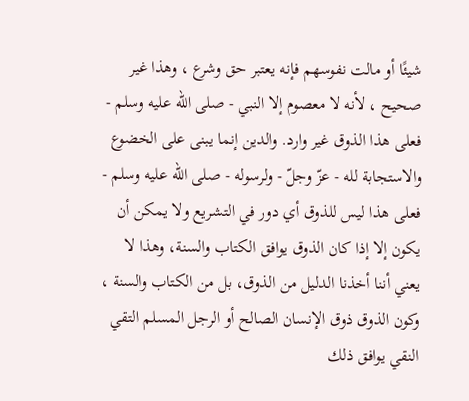شيئًا أو مالت نفوسهم فإنه يعتبر حق وشرع ، وهذا غير صحيح ، لأنه لا معصوم إلا النبي - صلى الله عليه وسلم - فعلى هذا الذوق غير وارد. والدين إنما يبنى على الخضوع والاستجابة لله - عزّ وجلّ - ولرسوله - صلى الله عليه وسلم - فعلى هذا ليس للذوق أي دور في التشريع ولا يمكن أن يكون إلا إذا كان الذوق يوافق الكتاب والسنة، وهذا لا يعني أننا أخذنا الدليل من الذوق، بل من الكتاب والسنة ، وكون الذوق ذوق الإنسان الصالح أو الرجل المسلم التقي النقي يوافق ذلك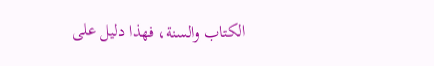الكتاب والسنة، فهذا دليل على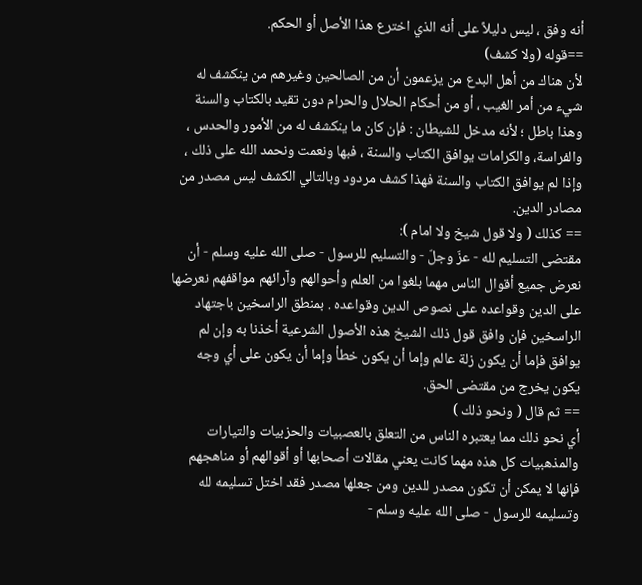أنه وفق ، ليس دليلاً على أنه الذي اخترع هذا الأصل أو الحكم.
==قوله (ولا كشف)
لأن هناك من أهل البدع من يزعمون أن من الصالحين وغيرهم من ينكشف له شيء من أمر الغيب ، أو من أحكام الحلال والحرام دون تقيد بالكتاب والسنة
وهذا باطل ؛ لأنه مدخل للشيطان : فإن كان ما ينكشف له من الأمور والحدس ، والفراسة، والكرامات يوافق الكتاب والسنة ، فبها ونعمت ونحمد الله على ذلك ، وإذا لم يوافق الكتاب والسنة فهذا كشف مردود وبالتالي الكشف ليس مصدر من مصادر الدين.
== كذلك ( ولا قول شيخ ولا امام ):
مقتضى التسليم لله - عزّ وجلّ - والتسليم للرسول - صلى الله عليه وسلم - أن نعرض جميع أقوال الناس مهما بلغوا من العلم وأحوالهم وآرائهم مواقفهم نعرضها على الدين وقواعده على نصوص الدين وقواعده . بمنطق الراسخين باجتهاد الراسخين فإن وافق قول ذلك الشيخ هذه الأصول الشرعية أخذنا به وإن لم يوافق فإما أن يكون زلة عالم وإما أن يكون خطأ وإما أن يكون على أي وجه يكون يخرج من مقتضى الحق.
== ثم قال ( ونحو ذلك )
أي نحو ذلك مما يعتبره الناس من التعلق بالعصبيات والحزبيات والتيارات والمذهبيات كل هذه مهما كانت يعني مقالات أصحابها أو أقوالهم أو مناهجهم فإنها لا يمكن أن تكون مصدر للدين ومن جعلها مصدر فقد اختل تسليمه لله وتسليمه للرسول - صلى الله عليه وسلم -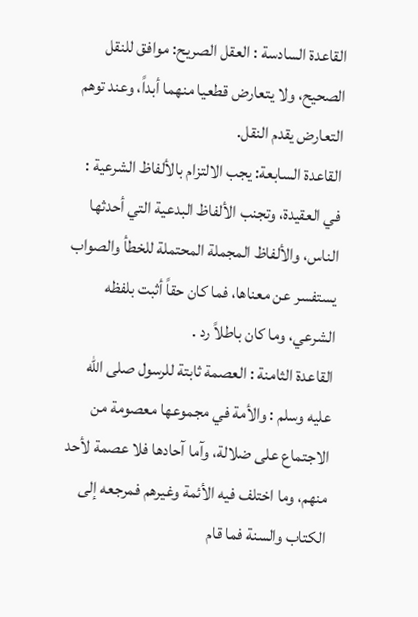القاعدة السادسة : العقل الصريح: موافق للنقل الصحيح، ولا يتعارض قطعيا منهما أبداً، وعند توهم التعارض يقدم النقل.
القاعدة السابعة: يجب الالتزام بالألفاظ الشرعية : في العقيدة، وتجنب الألفاظ البدعية التي أحدثها الناس، والألفاظ المجملة المحتملة للخطأ والصواب يستفسر عن معناها، فما كان حقاً أثبت بلفظه الشرعي، وما كان باطلاً رد .
القاعدة الثامنة : العصمة ثابتة للرسول صلى الله عليه وسلم : والأمة في مجموعها معصومة من الاجتماع على ضلالة، وآما آحادها فلا عصمة لأحد منهم، وما اختلف فيه الأئمة وغيرهم فمرجعه إلى الكتاب والسنة فما قام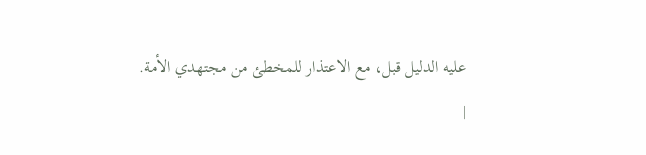عليه الدليل قبل، مع الاعتذار للمخطئ من مجتهدي الأمة.
|